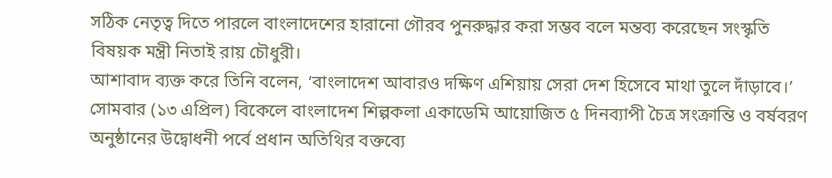সঠিক নেতৃত্ব দিতে পারলে বাংলাদেশের হারানো গৌরব পুনরুদ্ধার করা সম্ভব বলে মন্তব্য করেছেন সংস্কৃতি বিষয়ক মন্ত্রী নিতাই রায় চৌধুরী।
আশাবাদ ব্যক্ত করে তিনি বলেন, ‘বাংলাদেশ আবারও দক্ষিণ এশিয়ায় সেরা দেশ হিসেবে মাথা তুলে দাঁড়াবে।’
সোমবার (১৩ এপ্রিল) বিকেলে বাংলাদেশ শিল্পকলা একাডেমি আয়োজিত ৫ দিনব্যাপী চৈত্র সংক্রান্তি ও বর্ষবরণ অনুষ্ঠানের উদ্বোধনী পর্বে প্রধান অতিথির বক্তব্যে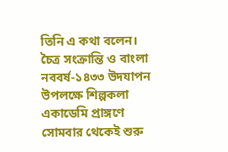তিনি এ কথা বলেন।
চৈত্র সংক্রান্তি ও বাংলা নববর্ষ-১৪৩৩ উদযাপন উপলক্ষে শিল্পকলা একাডেমি প্রাঙ্গণে সোমবার থেকেই শুরু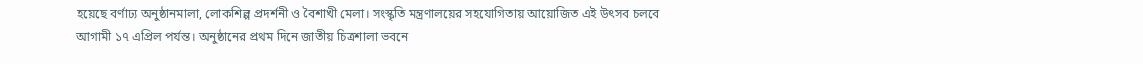হয়েছে বর্ণাঢ্য অনুষ্ঠানমালা, লোকশিল্প প্রদর্শনী ও বৈশাখী মেলা। সংস্কৃতি মন্ত্রণালয়ের সহযোগিতায় আয়োজিত এই উৎসব চলবে আগামী ১৭ এপ্রিল পর্যন্ত। অনুষ্ঠানের প্রথম দিনে জাতীয় চিত্রশালা ভবনে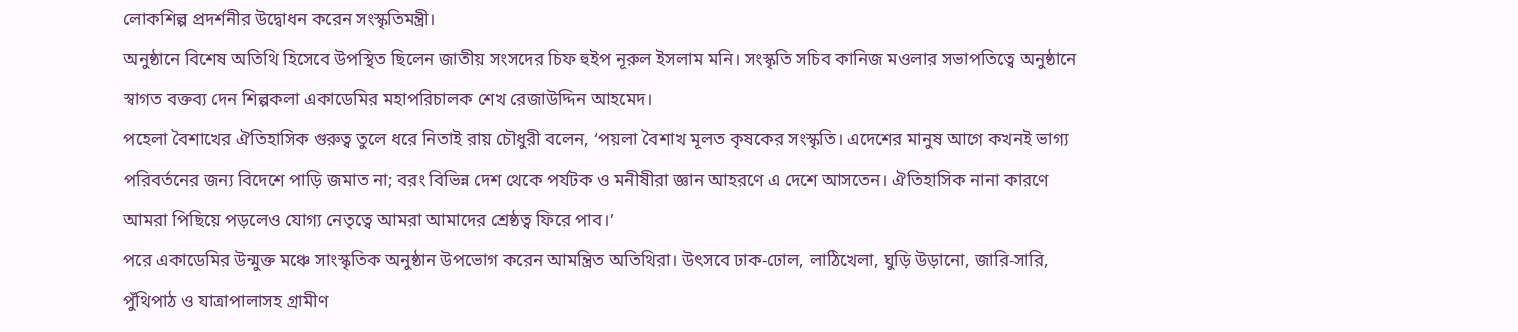লোকশিল্প প্রদর্শনীর উদ্বোধন করেন সংস্কৃতিমন্ত্রী।
অনুষ্ঠানে বিশেষ অতিথি হিসেবে উপস্থিত ছিলেন জাতীয় সংসদের চিফ হুইপ নূরুল ইসলাম মনি। সংস্কৃতি সচিব কানিজ মওলার সভাপতিত্বে অনুষ্ঠানে স্বাগত বক্তব্য দেন শিল্পকলা একাডেমির মহাপরিচালক শেখ রেজাউদ্দিন আহমেদ।
পহেলা বৈশাখের ঐতিহাসিক গুরুত্ব তুলে ধরে নিতাই রায় চৌধুরী বলেন, ‘পয়লা বৈশাখ মূলত কৃষকের সংস্কৃতি। এদেশের মানুষ আগে কখনই ভাগ্য পরিবর্তনের জন্য বিদেশে পাড়ি জমাত না; বরং বিভিন্ন দেশ থেকে পর্যটক ও মনীষীরা জ্ঞান আহরণে এ দেশে আসতেন। ঐতিহাসিক নানা কারণে আমরা পিছিয়ে পড়লেও যোগ্য নেতৃত্বে আমরা আমাদের শ্রেষ্ঠত্ব ফিরে পাব।’
পরে একাডেমির উন্মুক্ত মঞ্চে সাংস্কৃতিক অনুষ্ঠান উপভোগ করেন আমন্ত্রিত অতিথিরা। উৎসবে ঢাক-ঢোল, লাঠিখেলা, ঘুড়ি উড়ানো, জারি-সারি, পুঁথিপাঠ ও যাত্রাপালাসহ গ্রামীণ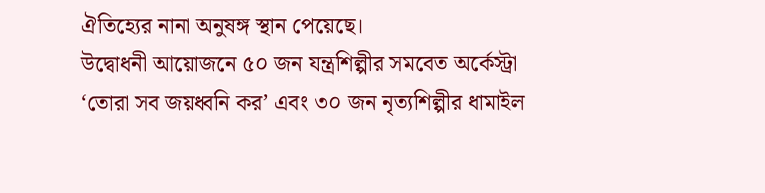ঐতিহ্যের নানা অনুষঙ্গ স্থান পেয়েছে।
উদ্বোধনী আয়োজনে ৫০ জন যন্ত্রশিল্পীর সমবেত অর্কেস্ট্রা ‘তোরা সব জয়ধ্বনি কর’ এবং ৩০ জন নৃত্যশিল্পীর ধামাইল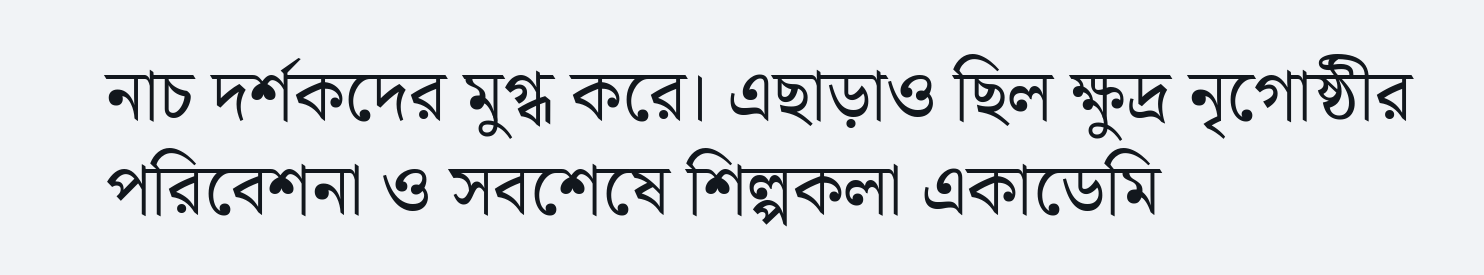নাচ দর্শকদের মুগ্ধ করে। এছাড়াও ছিল ক্ষুদ্র নৃগোষ্ঠীর পরিবেশনা ও সবশেষে শিল্পকলা একাডেমি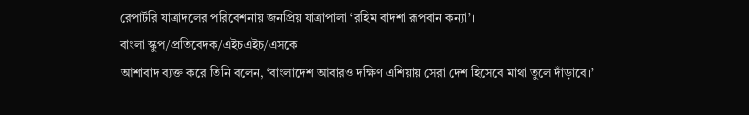রেপার্টরি যাত্রাদলের পরিবেশনায় জনপ্রিয় যাত্রাপালা ‘রহিম বাদশা রূপবান কন্যা’।
বাংলা স্কুপ/প্রতিবেদক/এইচএইচ/এসকে
আশাবাদ ব্যক্ত করে তিনি বলেন, ‘বাংলাদেশ আবারও দক্ষিণ এশিয়ায় সেরা দেশ হিসেবে মাথা তুলে দাঁড়াবে।’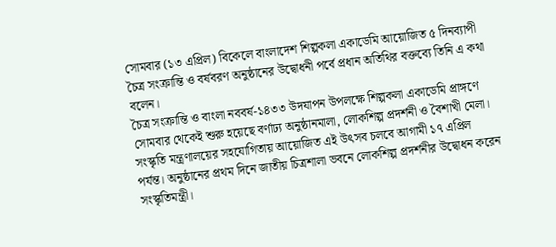সোমবার (১৩ এপ্রিল) বিকেলে বাংলাদেশ শিল্পকলা একাডেমি আয়োজিত ৫ দিনব্যাপী চৈত্র সংক্রান্তি ও বর্ষবরণ অনুষ্ঠানের উদ্বোধনী পর্বে প্রধান অতিথির বক্তব্যে তিনি এ কথা বলেন।
চৈত্র সংক্রান্তি ও বাংলা নববর্ষ-১৪৩৩ উদযাপন উপলক্ষে শিল্পকলা একাডেমি প্রাঙ্গণে সোমবার থেকেই শুরু হয়েছে বর্ণাঢ্য অনুষ্ঠানমালা, লোকশিল্প প্রদর্শনী ও বৈশাখী মেলা। সংস্কৃতি মন্ত্রণালয়ের সহযোগিতায় আয়োজিত এই উৎসব চলবে আগামী ১৭ এপ্রিল পর্যন্ত। অনুষ্ঠানের প্রথম দিনে জাতীয় চিত্রশালা ভবনে লোকশিল্প প্রদর্শনীর উদ্বোধন করেন সংস্কৃতিমন্ত্রী।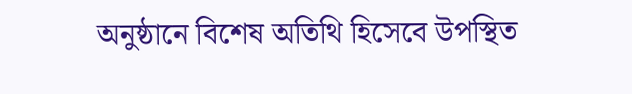অনুষ্ঠানে বিশেষ অতিথি হিসেবে উপস্থিত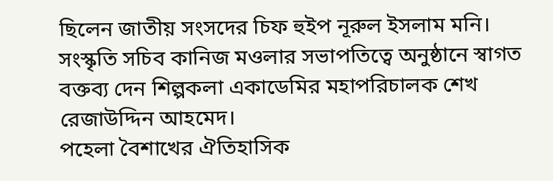ছিলেন জাতীয় সংসদের চিফ হুইপ নূরুল ইসলাম মনি। সংস্কৃতি সচিব কানিজ মওলার সভাপতিত্বে অনুষ্ঠানে স্বাগত বক্তব্য দেন শিল্পকলা একাডেমির মহাপরিচালক শেখ রেজাউদ্দিন আহমেদ।
পহেলা বৈশাখের ঐতিহাসিক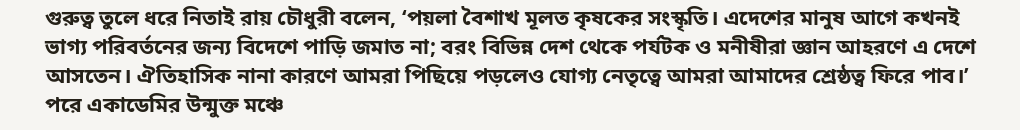গুরুত্ব তুলে ধরে নিতাই রায় চৌধুরী বলেন, ‘পয়লা বৈশাখ মূলত কৃষকের সংস্কৃতি। এদেশের মানুষ আগে কখনই ভাগ্য পরিবর্তনের জন্য বিদেশে পাড়ি জমাত না; বরং বিভিন্ন দেশ থেকে পর্যটক ও মনীষীরা জ্ঞান আহরণে এ দেশে আসতেন। ঐতিহাসিক নানা কারণে আমরা পিছিয়ে পড়লেও যোগ্য নেতৃত্বে আমরা আমাদের শ্রেষ্ঠত্ব ফিরে পাব।’
পরে একাডেমির উন্মুক্ত মঞ্চে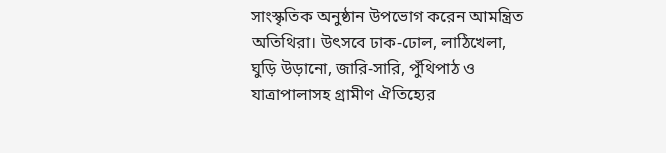সাংস্কৃতিক অনুষ্ঠান উপভোগ করেন আমন্ত্রিত অতিথিরা। উৎসবে ঢাক-ঢোল, লাঠিখেলা, ঘুড়ি উড়ানো, জারি-সারি, পুঁথিপাঠ ও যাত্রাপালাসহ গ্রামীণ ঐতিহ্যের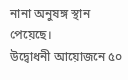নানা অনুষঙ্গ স্থান পেয়েছে।
উদ্বোধনী আয়োজনে ৫০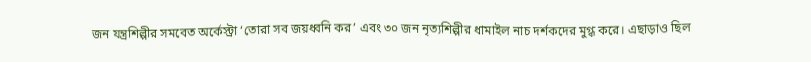জন যন্ত্রশিল্পীর সমবেত অর্কেস্ট্রা ‘তোরা সব জয়ধ্বনি কর’ এবং ৩০ জন নৃত্যশিল্পীর ধামাইল নাচ দর্শকদের মুগ্ধ করে। এছাড়াও ছিল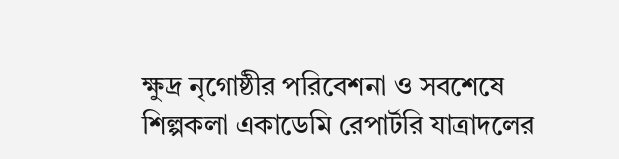ক্ষুদ্র নৃগোষ্ঠীর পরিবেশনা ও সবশেষে শিল্পকলা একাডেমি রেপার্টরি যাত্রাদলের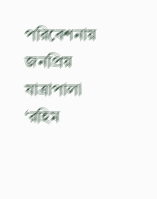পরিবেশনায় জনপ্রিয় যাত্রাপালা ‘রহিম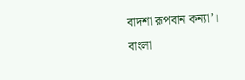বাদশা রূপবান কন্যা’।
বাংলা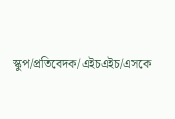স্কুপ/প্রতিবেদক/এইচএইচ/এসকে